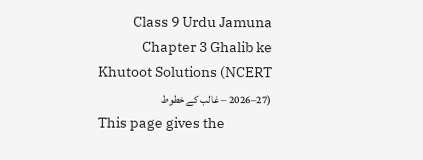Class 9 Urdu Jamuna Chapter 3 Ghalib ke Khutoot Solutions (NCERT 2026–27) – غالب کے خطوط
This page gives the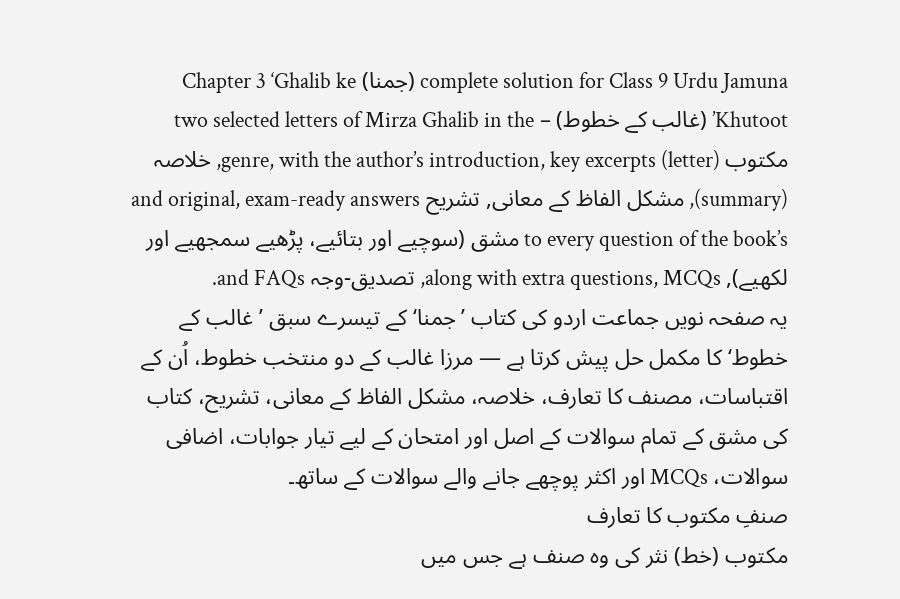complete solution for Class 9 Urdu Jamuna (جمنا) Chapter 3 ‘Ghalib ke Khutoot’ (غالب کے خطوط) – two selected letters of Mirza Ghalib in the مکتوب (letter) genre, with the author’s introduction, key excerpts, خلاصہ (summary), مشکل الفاظ کے معانی, تشریح and original, exam-ready answers to every question of the book’s مشق (سوچیے اور بتائیے، پڑھیے سمجھیے اور لکھیے), along with extra questions, MCQs, تصدیق-وجہ and FAQs.
یہ صفحہ نویں جماعت اردو کی کتاب ’جمنا‘ کے تیسرے سبق ’غالب کے خطوط‘ کا مکمل حل پیش کرتا ہے — مرزا غالب کے دو منتخب خطوط، اُن کے اقتباسات، مصنف کا تعارف، خلاصہ، مشکل الفاظ کے معانی، تشریح، کتاب کی مشق کے تمام سوالات کے اصل اور امتحان کے لیے تیار جوابات، اضافی سوالات، MCQs اور اکثر پوچھے جانے والے سوالات کے ساتھ۔
صنفِ مکتوب کا تعارف
مکتوب (خط) نثر کی وہ صنف ہے جس میں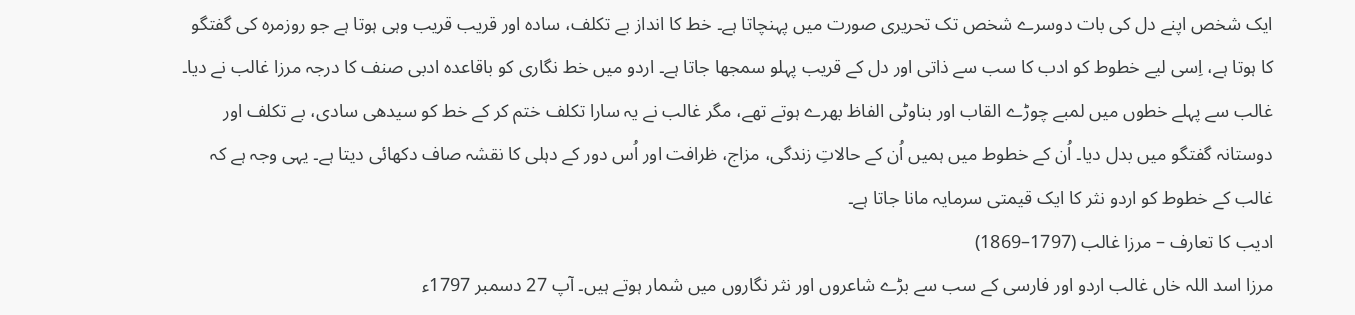ایک شخص اپنے دل کی بات دوسرے شخص تک تحریری صورت میں پہنچاتا ہے۔ خط کا انداز بے تکلف، سادہ اور قریب قریب وہی ہوتا ہے جو روزمرہ کی گفتگو کا ہوتا ہے، اِسی لیے خطوط کو ادب کا سب سے ذاتی اور دل کے قریب پہلو سمجھا جاتا ہے۔ اردو میں خط نگاری کو باقاعدہ ادبی صنف کا درجہ مرزا غالب نے دیا۔ غالب سے پہلے خطوں میں لمبے چوڑے القاب اور بناوٹی الفاظ بھرے ہوتے تھے، مگر غالب نے یہ سارا تکلف ختم کر کے خط کو سیدھی سادی، بے تکلف اور دوستانہ گفتگو میں بدل دیا۔ اُن کے خطوط میں ہمیں اُن کے حالاتِ زندگی، مزاج، ظرافت اور اُس دور کے دہلی کا نقشہ صاف دکھائی دیتا ہے۔ یہی وجہ ہے کہ غالب کے خطوط کو اردو نثر کا ایک قیمتی سرمایہ مانا جاتا ہے۔
ادیب کا تعارف – مرزا غالب (1797–1869)
مرزا اسد اللہ خاں غالب اردو اور فارسی کے سب سے بڑے شاعروں اور نثر نگاروں میں شمار ہوتے ہیں۔ آپ 27 دسمبر 1797ء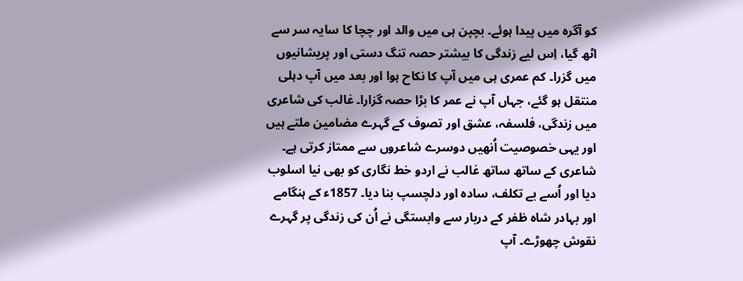کو آگرہ میں پیدا ہوئے۔ بچپن ہی میں والد اور چچا کا سایہ سر سے اٹھ گیا، اِس لیے زندگی کا بیشتر حصہ تنگ دستی اور پریشانیوں میں گزرا۔ کم عمری ہی میں آپ کا نکاح ہوا اور بعد میں آپ دہلی منتقل ہو گئے، جہاں آپ نے عمر کا بڑا حصہ گزارا۔ غالب کی شاعری میں زندگی، فلسفہ، عشق اور تصوف کے گہرے مضامین ملتے ہیں اور یہی خصوصیت اُنھیں دوسرے شاعروں سے ممتاز کرتی ہے۔ شاعری کے ساتھ ساتھ غالب نے اردو خط نگاری کو بھی نیا اسلوب دیا اور اُسے بے تکلف، سادہ اور دلچسپ بنا دیا۔ 1857ء کے ہنگامے اور بہادر شاہ ظفر کے دربار سے وابستگی نے اُن کی زندگی پر گہرے نقوش چھوڑے۔ آپ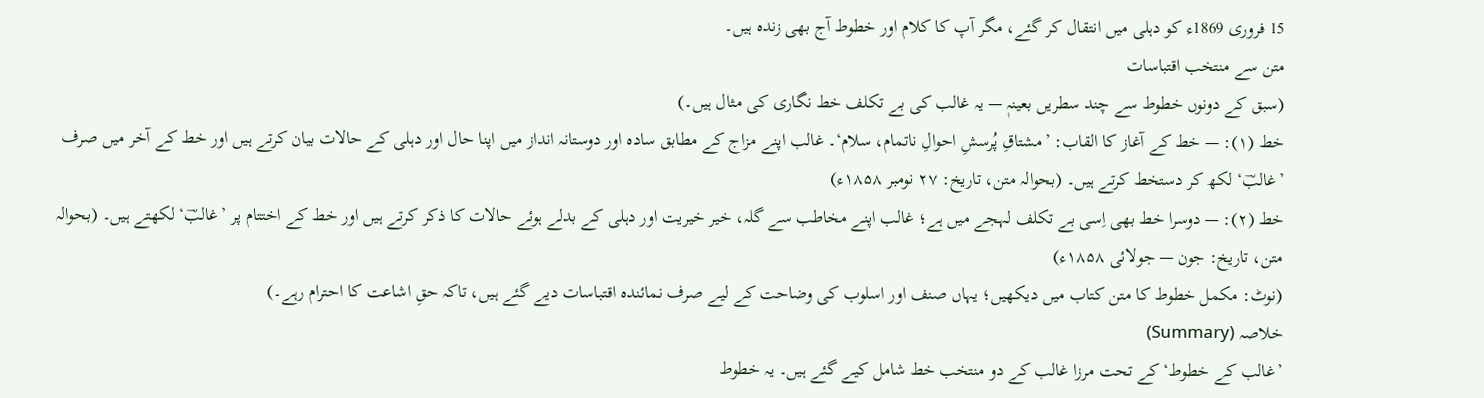15 فروری 1869ء کو دہلی میں انتقال کر گئے، مگر آپ کا کلام اور خطوط آج بھی زندہ ہیں۔
متن سے منتخب اقتباسات
(سبق کے دونوں خطوط سے چند سطریں بعینہٖ — یہ غالب کی بے تکلف خط نگاری کی مثال ہیں۔)
خط (۱): — خط کے آغاز کا القاب: ’مشتاقِ پُرسشِ احوالِ ناتمام، سلام‘۔ غالب اپنے مزاج کے مطابق سادہ اور دوستانہ انداز میں اپنا حال اور دہلی کے حالات بیان کرتے ہیں اور خط کے آخر میں صرف ’غالبؔ‘ لکھ کر دستخط کرتے ہیں۔ (بحوالہ متن، تاریخ: ۲۷ نومبر ۱۸۵۸ء)
خط (۲): — دوسرا خط بھی اِسی بے تکلف لہجے میں ہے؛ غالب اپنے مخاطب سے گلہ، خیر خیریت اور دہلی کے بدلے ہوئے حالات کا ذکر کرتے ہیں اور خط کے اختتام پر ’غالبؔ‘ لکھتے ہیں۔ (بحوالہ متن، تاریخ: جون — جولائی ۱۸۵۸ء)
(نوٹ: مکمل خطوط کا متن کتاب میں دیکھیں؛ یہاں صنف اور اسلوب کی وضاحت کے لیے صرف نمائندہ اقتباسات دیے گئے ہیں، تاکہ حقِ اشاعت کا احترام رہے۔)
خلاصہ (Summary)
’غالب کے خطوط‘ کے تحت مرزا غالب کے دو منتخب خط شامل کیے گئے ہیں۔ یہ خطوط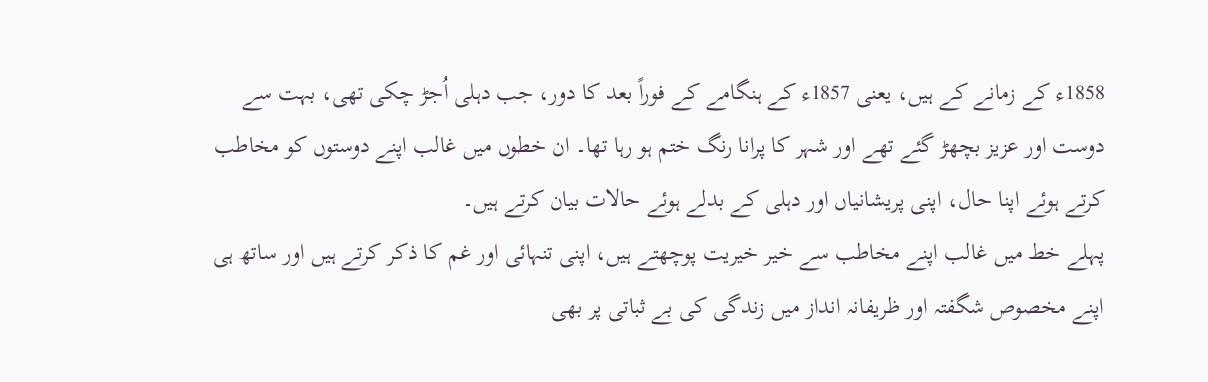1858ء کے زمانے کے ہیں، یعنی 1857ء کے ہنگامے کے فوراً بعد کا دور، جب دہلی اُجڑ چکی تھی، بہت سے دوست اور عزیز بچھڑ گئے تھے اور شہر کا پرانا رنگ ختم ہو رہا تھا۔ ان خطوں میں غالب اپنے دوستوں کو مخاطب کرتے ہوئے اپنا حال، اپنی پریشانیاں اور دہلی کے بدلے ہوئے حالات بیان کرتے ہیں۔
پہلے خط میں غالب اپنے مخاطب سے خیر خیریت پوچھتے ہیں، اپنی تنہائی اور غم کا ذکر کرتے ہیں اور ساتھ ہی اپنے مخصوص شگفتہ اور ظریفانہ انداز میں زندگی کی بے ثباتی پر بھی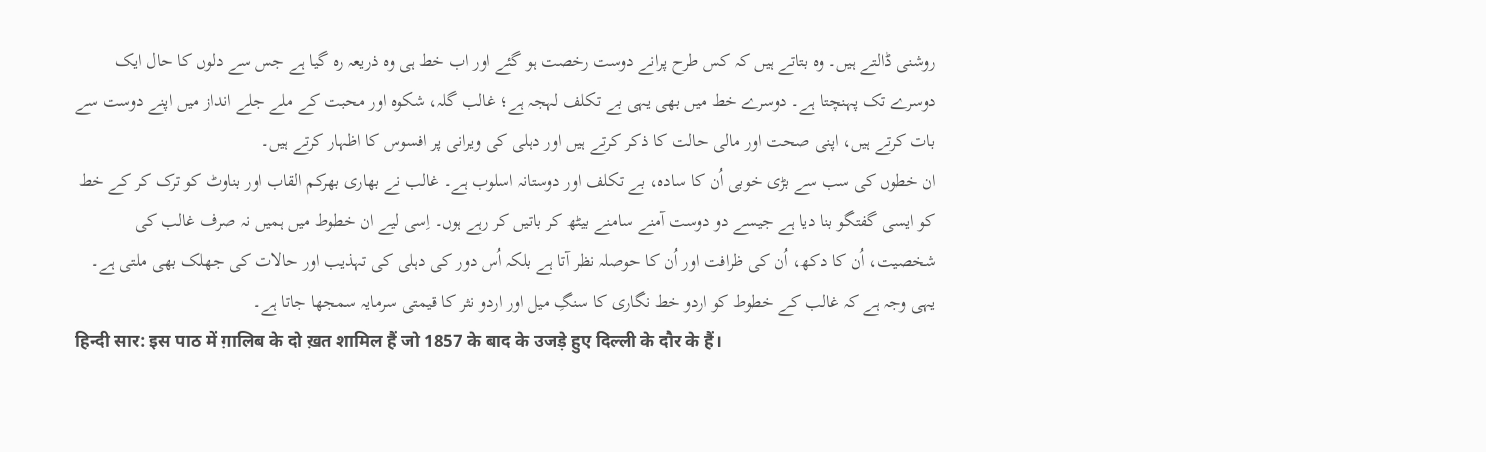روشنی ڈالتے ہیں۔ وہ بتاتے ہیں کہ کس طرح پرانے دوست رخصت ہو گئے اور اب خط ہی وہ ذریعہ رہ گیا ہے جس سے دلوں کا حال ایک دوسرے تک پہنچتا ہے۔ دوسرے خط میں بھی یہی بے تکلف لہجہ ہے؛ غالب گلہ، شکوہ اور محبت کے ملے جلے انداز میں اپنے دوست سے بات کرتے ہیں، اپنی صحت اور مالی حالت کا ذکر کرتے ہیں اور دہلی کی ویرانی پر افسوس کا اظہار کرتے ہیں۔
ان خطوں کی سب سے بڑی خوبی اُن کا سادہ، بے تکلف اور دوستانہ اسلوب ہے۔ غالب نے بھاری بھرکم القاب اور بناوٹ کو ترک کر کے خط کو ایسی گفتگو بنا دیا ہے جیسے دو دوست آمنے سامنے بیٹھ کر باتیں کر رہے ہوں۔ اِسی لیے ان خطوط میں ہمیں نہ صرف غالب کی شخصیت، اُن کا دکھ، اُن کی ظرافت اور اُن کا حوصلہ نظر آتا ہے بلکہ اُس دور کی دہلی کی تہذیب اور حالات کی جھلک بھی ملتی ہے۔ یہی وجہ ہے کہ غالب کے خطوط کو اردو خط نگاری کا سنگِ میل اور اردو نثر کا قیمتی سرمایہ سمجھا جاتا ہے۔
हिन्दी सार: इस पाठ में ग़ालिब के दो ख़त शामिल हैं जो 1857 के बाद के उजड़े हुए दिल्ली के दौर के हैं।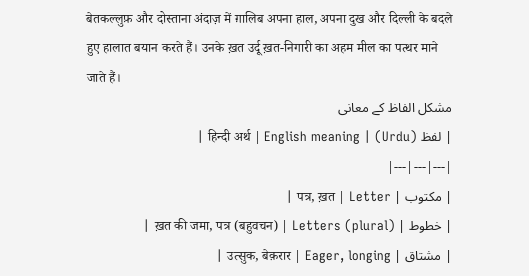बेतकल्लुफ़ और दोस्ताना अंदाज़ में ग़ालिब अपना हाल, अपना दुख और दिल्ली के बदले हुए हालात बयान करते हैं। उनके ख़त उर्दू ख़त-निगारी का अहम मील का पत्थर माने जाते हैं।
مشکل الفاظ کے معانی
| لفظ (Urdu) | हिन्दी अर्थ | English meaning |
|---|---|---|
| مکتوب | पत्र, ख़त | Letter |
| خطوط | ख़त की जमा, पत्र (बहुवचन) | Letters (plural) |
| مشتاق | उत्सुक, बेक़रार | Eager, longing |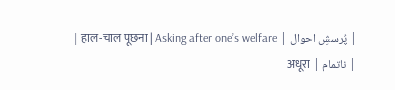| پُرسشِ احوال | हाल-चाल पूछना | Asking after one’s welfare |
| ناتمام | अधूरा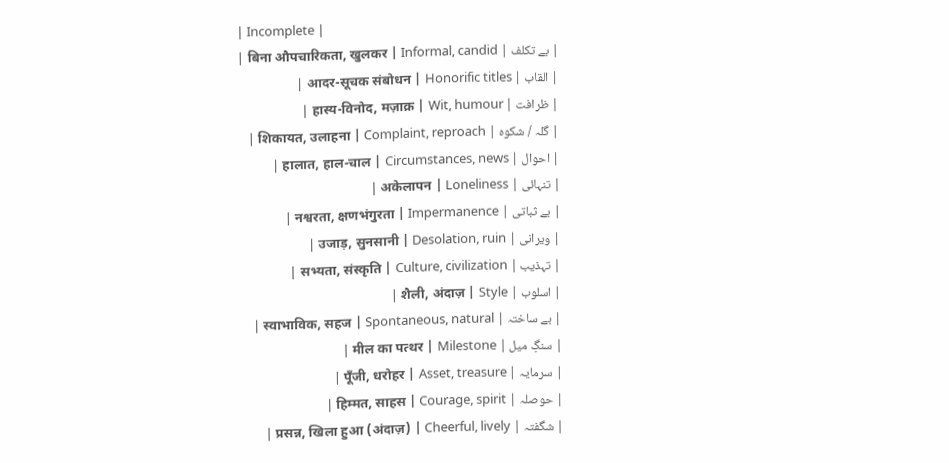| Incomplete |
| بے تکلف | बिना औपचारिकता, खुलकर | Informal, candid |
| القاب | आदर-सूचक संबोधन | Honorific titles |
| ظرافت | हास्य-विनोद, मज़ाक़ | Wit, humour |
| گلہ / شکوہ | शिकायत, उलाहना | Complaint, reproach |
| احوال | हालात, हाल-चाल | Circumstances, news |
| تنہائی | अकेलापन | Loneliness |
| بے ثباتی | नश्वरता, क्षणभंगुरता | Impermanence |
| ویرانی | उजाड़, सुनसानी | Desolation, ruin |
| تہذیب | सभ्यता, संस्कृति | Culture, civilization |
| اسلوب | शैली, अंदाज़ | Style |
| بے ساختہ | स्वाभाविक, सहज | Spontaneous, natural |
| سنگِ میل | मील का पत्थर | Milestone |
| سرمایہ | पूँजी, धरोहर | Asset, treasure |
| حوصلہ | हिम्मत, साहस | Courage, spirit |
| شگفتہ | प्रसन्न, खिला हुआ (अंदाज़) | Cheerful, lively |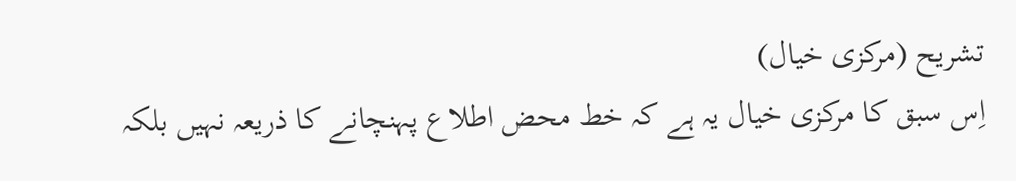تشریح (مرکزی خیال)
اِس سبق کا مرکزی خیال یہ ہے کہ خط محض اطلاع پہنچانے کا ذریعہ نہیں بلکہ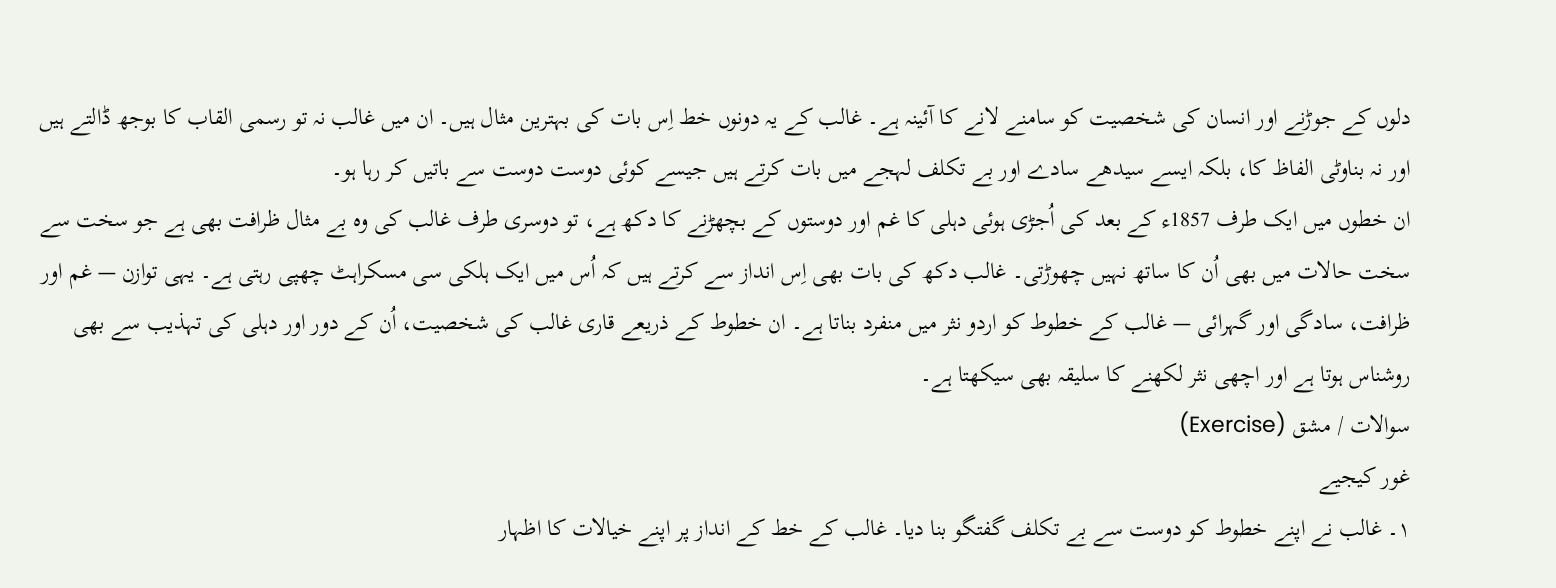دلوں کے جوڑنے اور انسان کی شخصیت کو سامنے لانے کا آئینہ ہے۔ غالب کے یہ دونوں خط اِس بات کی بہترین مثال ہیں۔ ان میں غالب نہ تو رسمی القاب کا بوجھ ڈالتے ہیں اور نہ بناوٹی الفاظ کا، بلکہ ایسے سیدھے سادے اور بے تکلف لہجے میں بات کرتے ہیں جیسے کوئی دوست دوست سے باتیں کر رہا ہو۔
ان خطوں میں ایک طرف 1857ء کے بعد کی اُجڑی ہوئی دہلی کا غم اور دوستوں کے بچھڑنے کا دکھ ہے، تو دوسری طرف غالب کی وہ بے مثال ظرافت بھی ہے جو سخت سے سخت حالات میں بھی اُن کا ساتھ نہیں چھوڑتی۔ غالب دکھ کی بات بھی اِس انداز سے کرتے ہیں کہ اُس میں ایک ہلکی سی مسکراہٹ چھپی رہتی ہے۔ یہی توازن — غم اور ظرافت، سادگی اور گہرائی — غالب کے خطوط کو اردو نثر میں منفرد بناتا ہے۔ ان خطوط کے ذریعے قاری غالب کی شخصیت، اُن کے دور اور دہلی کی تہذیب سے بھی روشناس ہوتا ہے اور اچھی نثر لکھنے کا سلیقہ بھی سیکھتا ہے۔
سوالات / مشق (Exercise)
غور کیجیے
۱۔ غالب نے اپنے خطوط کو دوست سے بے تکلف گفتگو بنا دیا۔ غالب کے خط کے انداز پر اپنے خیالات کا اظہار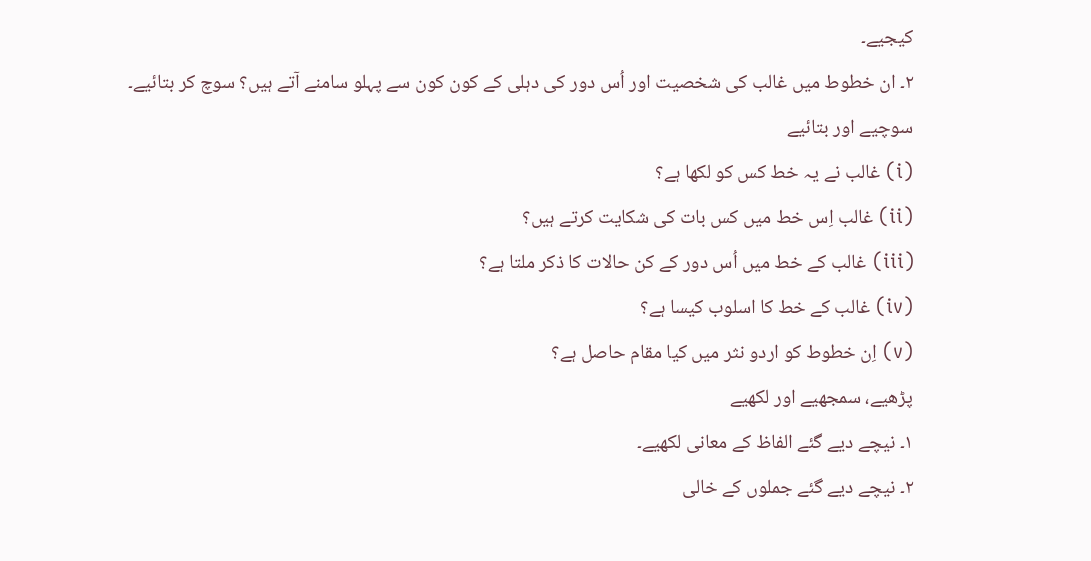کیجیے۔
۲۔ ان خطوط میں غالب کی شخصیت اور اُس دور کی دہلی کے کون کون سے پہلو سامنے آتے ہیں؟ سوچ کر بتائیے۔
سوچیے اور بتائیے
(i) غالب نے یہ خط کس کو لکھا ہے؟
(ii) غالب اِس خط میں کس بات کی شکایت کرتے ہیں؟
(iii) غالب کے خط میں اُس دور کے کن حالات کا ذکر ملتا ہے؟
(iv) غالب کے خط کا اسلوب کیسا ہے؟
(v) اِن خطوط کو اردو نثر میں کیا مقام حاصل ہے؟
پڑھیے، سمجھیے اور لکھیے
۱۔ نیچے دیے گئے الفاظ کے معانی لکھیے۔
۲۔ نیچے دیے گئے جملوں کے خالی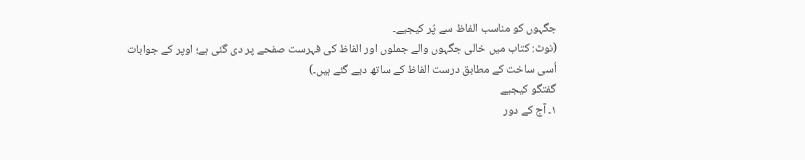جگہوں کو مناسب الفاظ سے پُر کیجیے۔
(نوٹ: کتاب میں خالی جگہوں والے جملوں اور الفاظ کی فہرست صفحے پر دی گئی ہے؛ اوپر کے جوابات اُسی ساخت کے مطابق درست الفاظ کے ساتھ دیے گئے ہیں۔)
گفتگو کیجیے
۱۔ آج کے دور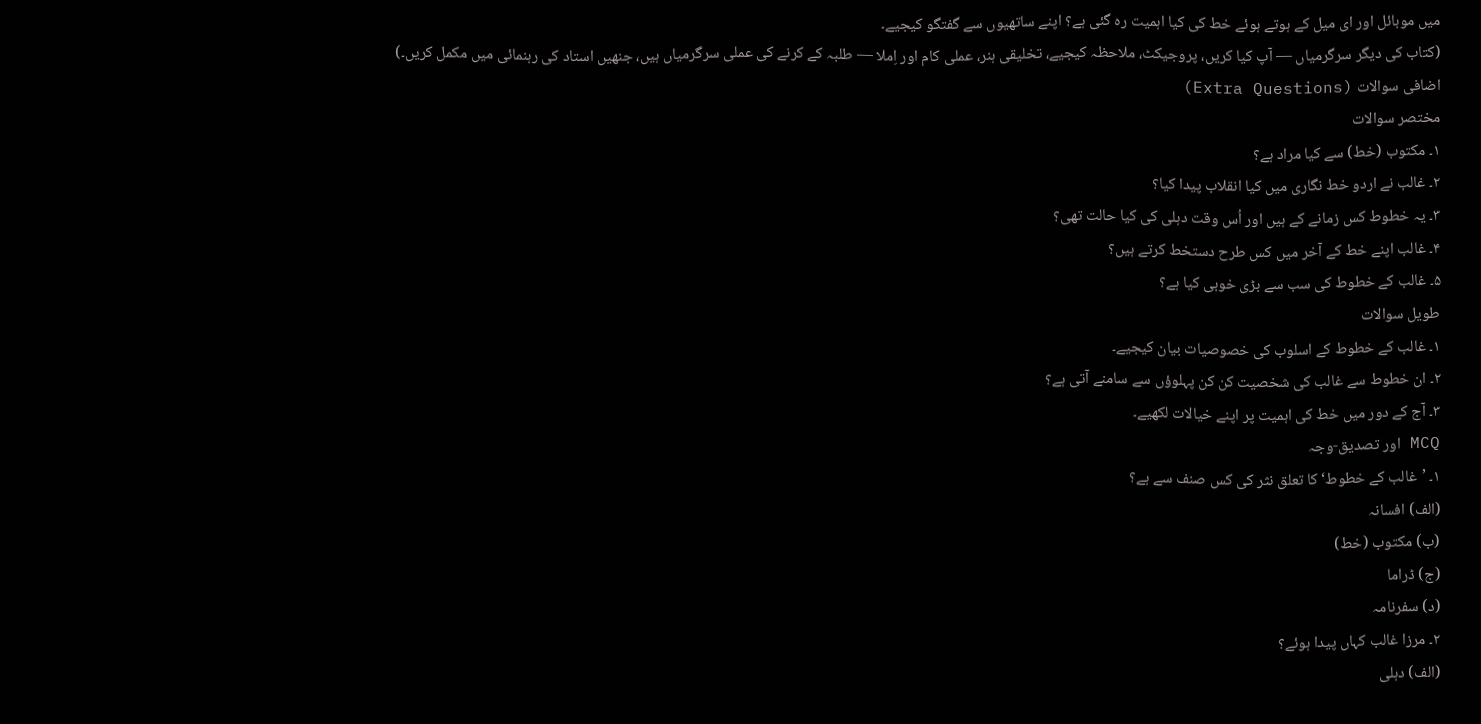میں موبائل اور ای میل کے ہوتے ہوئے خط کی کیا اہمیت رہ گئی ہے؟ اپنے ساتھیوں سے گفتگو کیجیے۔
(کتاب کی دیگر سرگرمیاں — آپ کیا کریں، پروجیکٹ، ملاحظہ کیجیے، تخلیقی ہنر، عملی کام اور اِملا — طلبہ کے کرنے کی عملی سرگرمیاں ہیں، جنھیں استاد کی رہنمائی میں مکمل کریں۔)
اضافی سوالات (Extra Questions)
مختصر سوالات
۱۔ مکتوب (خط) سے کیا مراد ہے؟
۲۔ غالب نے اردو خط نگاری میں کیا انقلاب پیدا کیا؟
۳۔ یہ خطوط کس زمانے کے ہیں اور اُس وقت دہلی کی کیا حالت تھی؟
۴۔ غالب اپنے خط کے آخر میں کس طرح دستخط کرتے ہیں؟
۵۔ غالب کے خطوط کی سب سے بڑی خوبی کیا ہے؟
طویل سوالات
۱۔ غالب کے خطوط کے اسلوب کی خصوصیات بیان کیجیے۔
۲۔ ان خطوط سے غالب کی شخصیت کن کن پہلوؤں سے سامنے آتی ہے؟
۳۔ آج کے دور میں خط کی اہمیت پر اپنے خیالات لکھیے۔
MCQ اور تصدیق-وجہ
۱۔ ’غالب کے خطوط‘ کا تعلق نثر کی کس صنف سے ہے؟
(الف) افسانہ
(ب) مکتوب (خط)
(ج) ڈراما
(د) سفرنامہ
۲۔ مرزا غالب کہاں پیدا ہوئے؟
(الف) دہلی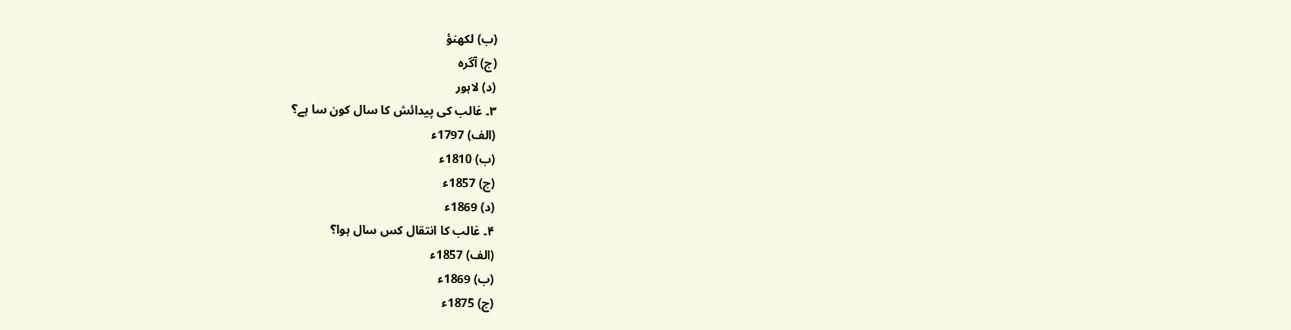(ب) لکھنؤ
(ج) آگرہ
(د) لاہور
۳۔ غالب کی پیدائش کا سال کون سا ہے؟
(الف) 1797ء
(ب) 1810ء
(ج) 1857ء
(د) 1869ء
۴۔ غالب کا انتقال کس سال ہوا؟
(الف) 1857ء
(ب) 1869ء
(ج) 1875ء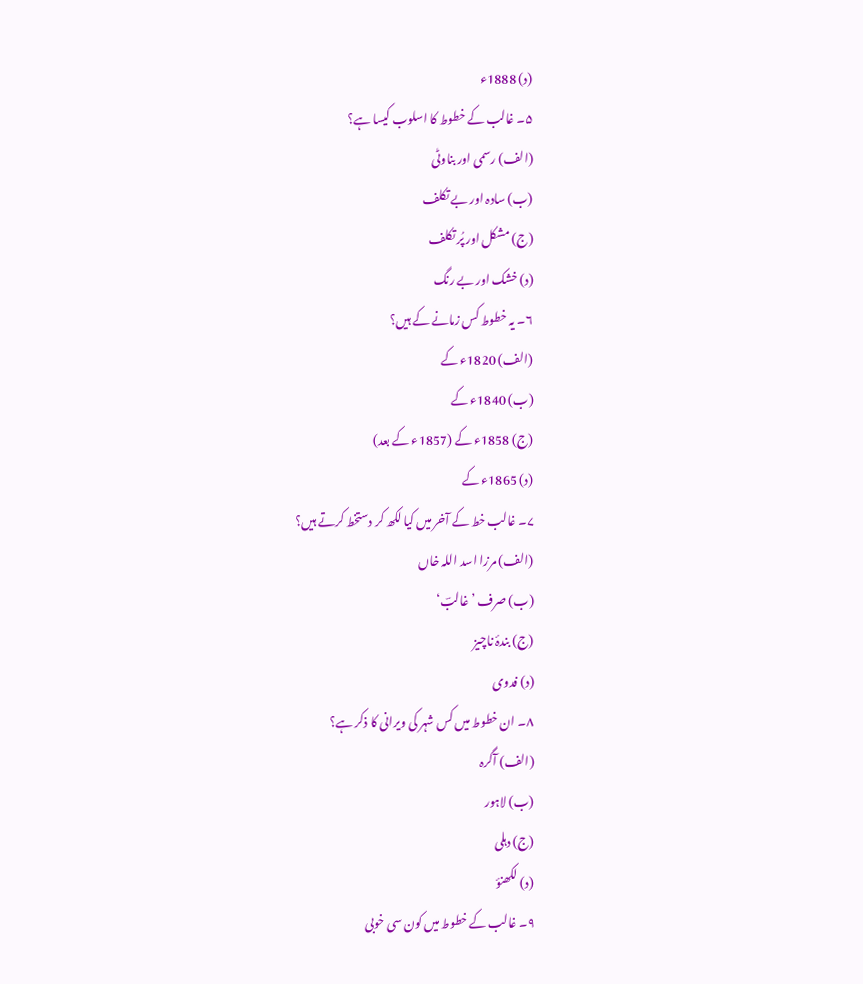(د) 1888ء
۵۔ غالب کے خطوط کا اسلوب کیسا ہے؟
(الف) رسمی اور بناوٹی
(ب) سادہ اور بے تکلف
(ج) مشکل اور پُر تکلف
(د) خشک اور بے رنگ
۶۔ یہ خطوط کس زمانے کے ہیں؟
(الف) 1820ء کے
(ب) 1840ء کے
(ج) 1858ء کے (1857ء کے بعد)
(د) 1865ء کے
۷۔ غالب خط کے آخر میں کیا لکھ کر دستخط کرتے ہیں؟
(الف) مرزا اسد اللہ خاں
(ب) صرف ’غالبؔ‘
(ج) بندۂ ناچیز
(د) فدوی
۸۔ ان خطوط میں کس شہر کی ویرانی کا ذکر ہے؟
(الف) آگرہ
(ب) لاہور
(ج) دہلی
(د) لکھنؤ
۹۔ غالب کے خطوط میں کون سی خوبی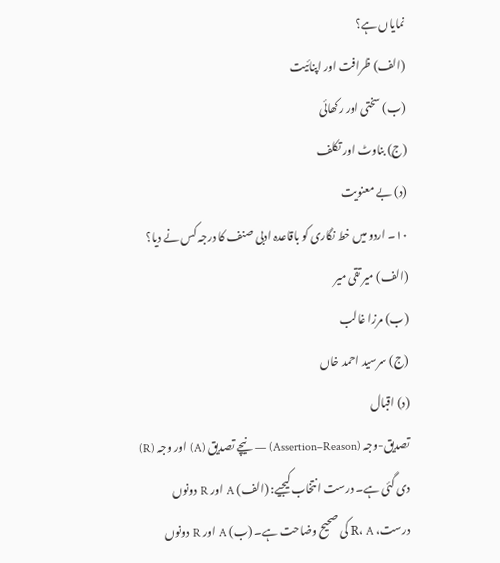نمایاں ہے؟
(الف) ظرافت اور اپنائیت
(ب) سختی اور رکھائی
(ج) بناوٹ اور تکلف
(د) بے معنویت
۱۰۔ اردو میں خط نگاری کو باقاعدہ ادبی صنف کا درجہ کس نے دیا؟
(الف) میر تقی میر
(ب) مرزا غالب
(ج) سرسید احمد خاں
(د) اقبال
تصدیق-وجہ (Assertion–Reason) — نیچے تصدیق (A) اور وجہ (R) دی گئی ہے۔ درست انتخاب کیجیے: (الف) A اور R دونوں درست، R، A کی صحیح وضاحت ہے۔ (ب) A اور R دونوں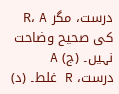درست، مگر R، A کی صحیح وضاحت نہیں۔ (ج) A درست، R غلط۔ (د)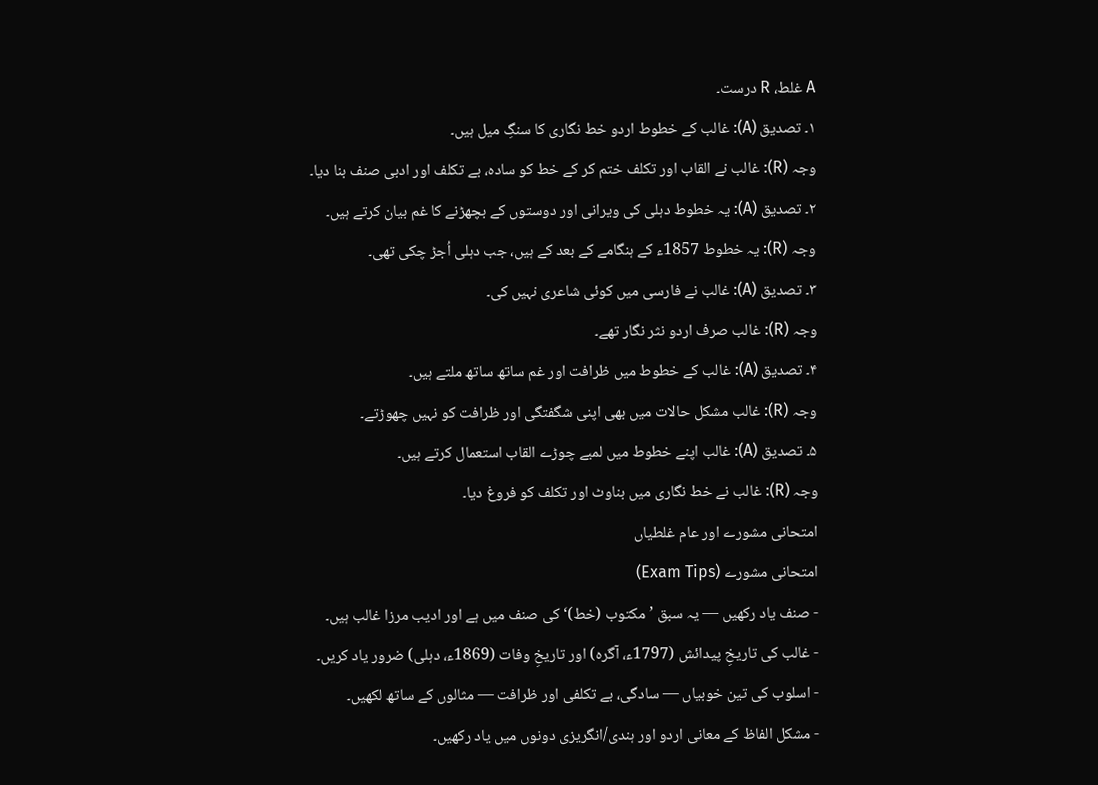A غلط، R درست۔
۱۔ تصدیق (A): غالب کے خطوط اردو خط نگاری کا سنگِ میل ہیں۔
وجہ (R): غالب نے القاب اور تکلف ختم کر کے خط کو سادہ، بے تکلف اور ادبی صنف بنا دیا۔
۲۔ تصدیق (A): یہ خطوط دہلی کی ویرانی اور دوستوں کے بچھڑنے کا غم بیان کرتے ہیں۔
وجہ (R): یہ خطوط 1857ء کے ہنگامے کے بعد کے ہیں، جب دہلی اُجڑ چکی تھی۔
۳۔ تصدیق (A): غالب نے فارسی میں کوئی شاعری نہیں کی۔
وجہ (R): غالب صرف اردو نثر نگار تھے۔
۴۔ تصدیق (A): غالب کے خطوط میں ظرافت اور غم ساتھ ساتھ ملتے ہیں۔
وجہ (R): غالب مشکل حالات میں بھی اپنی شگفتگی اور ظرافت کو نہیں چھوڑتے۔
۵۔ تصدیق (A): غالب اپنے خطوط میں لمبے چوڑے القاب استعمال کرتے ہیں۔
وجہ (R): غالب نے خط نگاری میں بناوٹ اور تکلف کو فروغ دیا۔
امتحانی مشورے اور عام غلطیاں
امتحانی مشورے (Exam Tips)
- صنف یاد رکھیں — یہ سبق ’مکتوب (خط)‘ کی صنف میں ہے اور ادیب مرزا غالب ہیں۔
- غالب کی تاریخِ پیدائش (1797ء، آگرہ) اور تاریخِ وفات (1869ء، دہلی) ضرور یاد کریں۔
- اسلوب کی تین خوبیاں — سادگی، بے تکلفی اور ظرافت — مثالوں کے ساتھ لکھیں۔
- مشکل الفاظ کے معانی اردو اور ہندی/انگریزی دونوں میں یاد رکھیں۔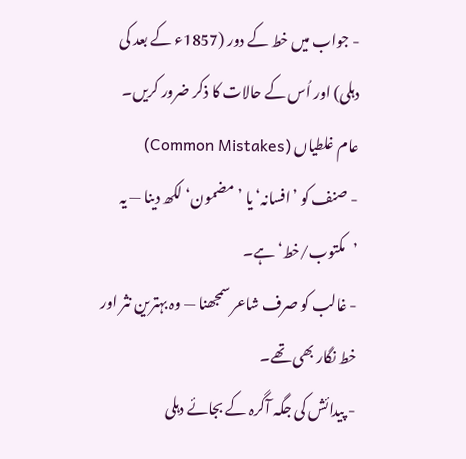- جواب میں خط کے دور (1857ء کے بعد کی دہلی) اور اُس کے حالات کا ذکر ضرور کریں۔
عام غلطیاں (Common Mistakes)
- صنف کو ’افسانہ‘ یا ’مضمون‘ لکھ دینا — یہ ’مکتوب/خط‘ ہے۔
- غالب کو صرف شاعر سمجھنا — وہ بہترین نثر اور خط نگار بھی تھے۔
- پیدائش کی جگہ آگرہ کے بجائے دہلی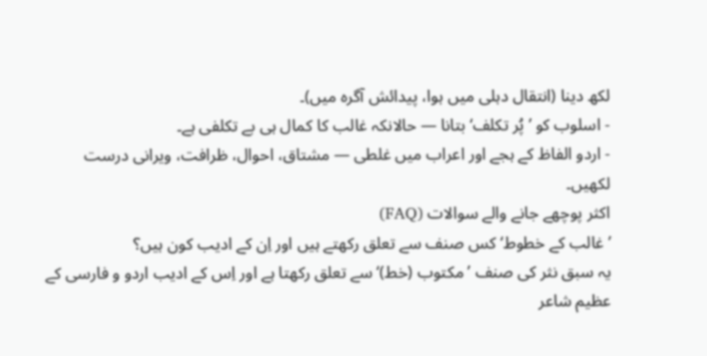لکھ دینا (انتقال دہلی میں ہوا، پیدائش آگرہ میں)۔
- اسلوب کو ’پُر تکلف‘ بتانا — حالانکہ غالب کا کمال ہی بے تکلفی ہے۔
- اردو الفاظ کے ہجے اور اعراب میں غلطی — مشتاق، احوال، ظرافت، ویرانی درست لکھیں۔
اکثر پوچھے جانے والے سوالات (FAQ)
’غالب کے خطوط‘ کس صنف سے تعلق رکھتے ہیں اور اِن کے ادیب کون ہیں؟
یہ سبق نثر کی صنف ’مکتوب (خط)‘ سے تعلق رکھتا ہے اور اِس کے ادیب اردو و فارسی کے عظیم شاعر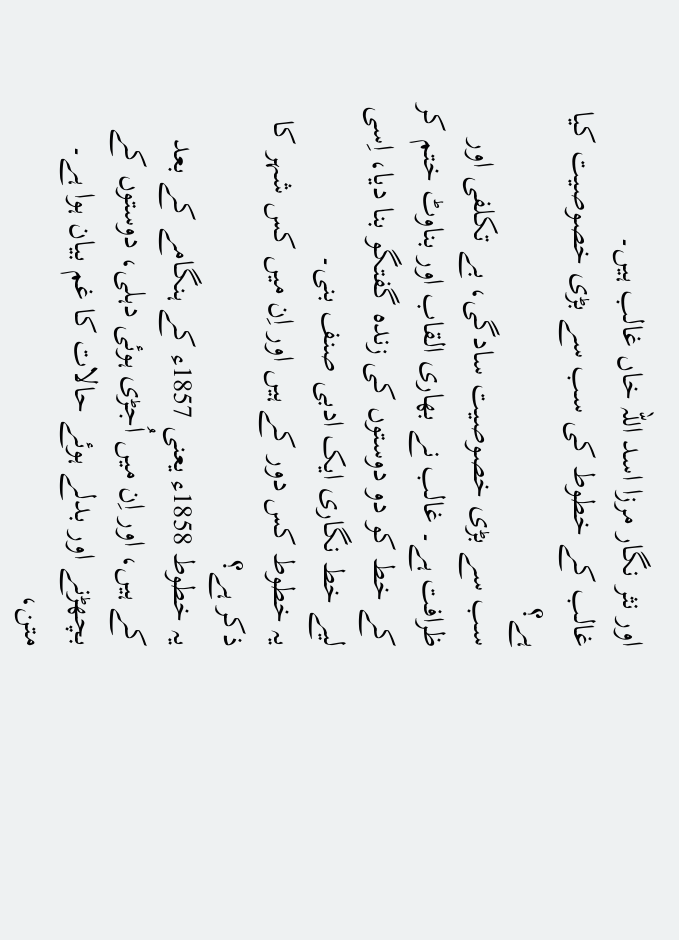اور نثر نگار مرزا اسد اللہ خاں غالب ہیں۔
غالب کے خطوط کی سب سے بڑی خصوصیت کیا ہے؟
سب سے بڑی خصوصیت سادگی، بے تکلفی اور ظرافت ہے۔ غالب نے بھاری القاب اور بناوٹ ختم کر کے خط کو دو دوستوں کی زندہ گفتگو بنا دیا، اِسی لیے خط نگاری ایک ادبی صنف بنی۔
یہ خطوط کس دور کے ہیں اور اِن میں کس شہر کا ذکر ہے؟
یہ خطوط 1858ء یعنی 1857ء کے ہنگامے کے بعد کے ہیں، اور اِن میں اُجڑی ہوئی دہلی، دوستوں کے بچھڑنے اور بدلے ہوئے حالات کا غم بیان ہوا ہے۔
متن،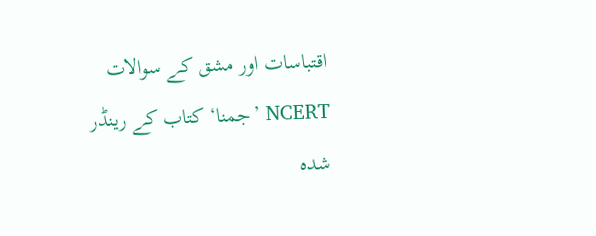اقتباسات اور مشق کے سوالات NCERT ’جمنا‘ کتاب کے رینڈر شدہ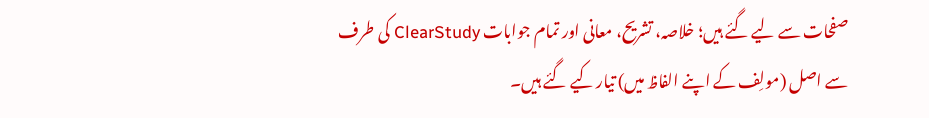صفحات سے لیے گئے ہیں؛ خلاصہ، تشریح، معانی اور تمام جوابات ClearStudy کی طرف سے اصل (مولِف کے اپنے الفاظ میں) تیار کیے گئے ہیں۔